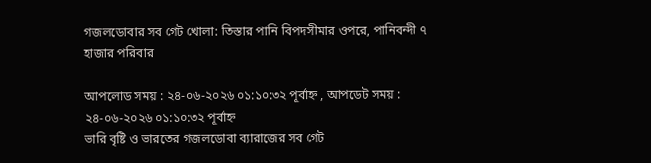গজলডোবার সব গেট খোলা: তিস্তার পানি বিপদসীমার ওপরে, পানিবন্দী ৭ হাজার পরিবার

আপলোড সময় : ২৪-০৬-২০২৬ ০১:১০:৩২ পূর্বাহ্ন , আপডেট সময় : ২৪-০৬-২০২৬ ০১:১০:৩২ পূর্বাহ্ন
ভারি বৃষ্টি ও ভারতের গজলডোবা ব্যারাজের সব গেট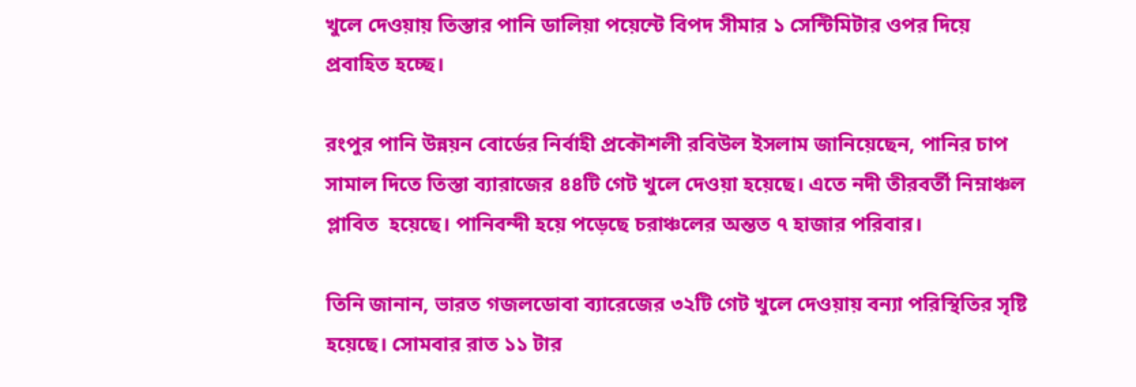খুলে দেওয়ায় তিস্তার পানি ডালিয়া পয়েন্টে বিপদ সীমার ১ সেন্টিমিটার ওপর দিয়ে প্রবাহিত হচ্ছে।

রংপুর পানি উন্নয়ন বোর্ডের নির্বাহী প্রকৌশলী রবিউল ইসলাম জানিয়েছেন, পানির চাপ সামাল দিতে তিস্তা ব্যারাজের ৪৪টি গেট খুলে দেওয়া হয়েছে। এতে নদী তীরবর্তী নিম্নাঞ্চল প্লাবিত  হয়েছে। পানিবন্দী হয়ে পড়েছে চরাঞ্চলের অন্তত ৭ হাজার পরিবার।

তিনি জানান, ভারত গজলডোবা ব্যারেজের ৩২টি গেট খুলে দেওয়ায় বন্যা পরিস্থিতির সৃষ্টি হয়েছে। সোমবার রাত ১১ টার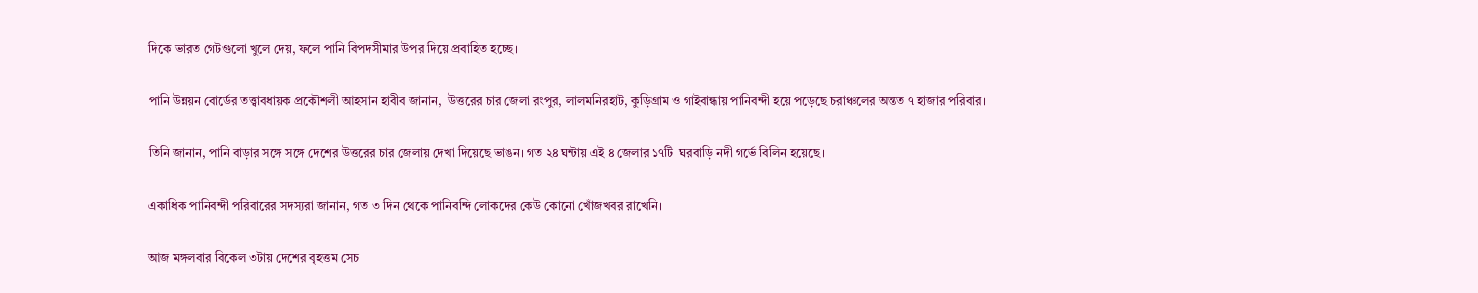দিকে ভারত গেটগুলো খুলে দেয়, ফলে পানি বিপদসীমার উপর দিয়ে প্রবাহিত হচ্ছে।

পানি উন্নয়ন বোর্ডের তত্ত্বাবধায়ক প্রকৌশলী আহসান হাবীব জানান,  উত্তরের চার জেলা রংপুর, লালমনিরহাট, কুড়িগ্রাম ও গাইবান্ধায় পানিবন্দী হয়ে পড়েছে চরাঞ্চলের অন্তত ৭ হাজার পরিবার।

তিনি জানান, পানি বাড়ার সঙ্গে সঙ্গে দেশের উত্তরের চার জেলায় দেখা দিয়েছে ভাঙন। গত ২৪ ঘন্টায় এই ৪ জেলার ১৭টি  ঘরবাড়ি নদী গর্ভে বিলিন হয়েছে।

একাধিক পানিবন্দী পরিবারের সদস্যরা জানান, গত ৩ দিন থেকে পানিবন্দি লোকদের কেউ কোনো খোঁজখবর রাখেনি।

আজ মঙ্গলবার বিকেল ৩টায় দেশের বৃহত্তম সেচ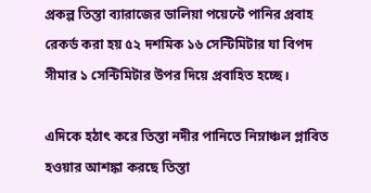প্রকল্প তিস্তা ব্যারাজের ডালিয়া পয়েন্টে পানির প্রবাহ রেকর্ড করা হয় ৫২ দশমিক ১৬ সেন্টিমিটার যা বিপদ সীমার ১ সেন্টিমিটার উপর দিয়ে প্রবাহিত হচ্ছে।

এদিকে হঠাৎ করে তিস্তা নদীর পানিতে নিম্নাঞ্চল প্লাবিত হওয়ার আশঙ্কা করছে তিস্তা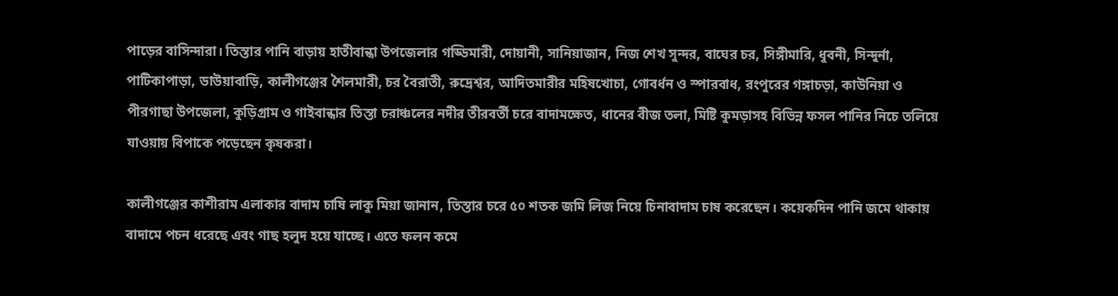পাড়ের বাসিন্দারা। তিস্তার পানি বাড়ায় হাতীবান্ধা উপজেলার গড্ডিমারী, দোয়ানী, সানিয়াজান, নিজ শেখ সুন্দর, বাঘের চর, সিঙ্গীমারি, ধুবনী, সিন্দুর্না, পাটিকাপাড়া, ডাউয়াবাড়ি, কালীগঞ্জের শৈলমারী, চর বৈরাতী, রুদ্রেশ্বর, আদিতমারীর মহিষখোচা, গোবর্ধন ও স্পারবাধ, রংপুরের গঙ্গাচড়া, কাউনিয়া ও পীরগাছা উপজেলা, কুড়িগ্রাম ও গাইবান্ধার তিস্তা চরাঞ্চলের নদীর তীরবর্তী চরে বাদামক্ষেত, ধানের বীজ তলা, মিষ্টি কুমড়াসহ বিভিন্ন ফসল পানির নিচে তলিয়ে যাওয়ায় বিপাকে পড়েছেন কৃষকরা।

কালীগঞ্জের কাশীরাম এলাকার বাদাম চাষি লাকু মিয়া জানান, তিস্তার চরে ৫০ শতক জমি লিজ নিয়ে চিনাবাদাম চাষ করেছেন। কয়েকদিন পানি জমে থাকায় বাদামে পচন ধরেছে এবং গাছ হলুদ হয়ে যাচ্ছে। এতে ফলন কমে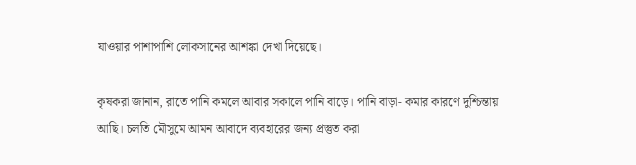যাওয়ার পাশাপাশি লোকসানের আশঙ্কা দেখা দিয়েছে।

কৃষকরা জানান, রাতে পানি কমলে আবার সকালে পানি বাড়ে। পানি বাড়া- কমার কারণে দুশ্চিন্তায় আছি। চলতি মৌসুমে আমন আবাদে ব্যবহারের জন্য প্রস্তুত করা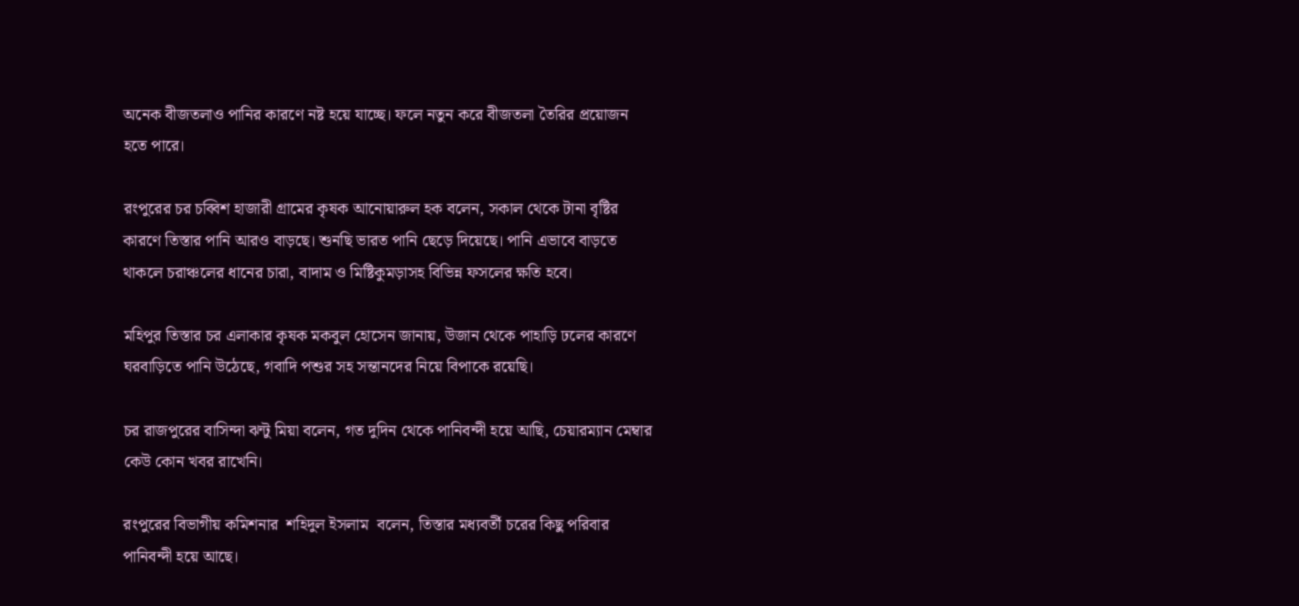অনেক বীজতলাও পানির কারণে নষ্ট হয়ে যাচ্ছে। ফলে নতুন করে বীজতলা তৈরির প্রয়োজন হতে পারে।

রংপুরের চর চব্বিশ হাজারী গ্রামের কৃষক আনোয়ারুল হক বলেন, সকাল থেকে টানা বৃষ্টির কারণে তিস্তার পানি আরও বাড়ছে। শুনছি ভারত পানি ছেড়ে দিয়েছে। পানি এভাবে বাড়তে থাকলে চরাঞ্চলের ধানের চারা, বাদাম ও মিষ্টিকুমড়াসহ বিভিন্ন ফসলের ক্ষতি হবে।

মহিপুর তিস্তার চর এলাকার কৃষক মকবুল হোসেন জানায়, উজান থেকে পাহাড়ি ঢলের কারণে ঘরবাড়িতে পানি উঠেছে, গবাদি পশুর সহ সন্তানদের নিয়ে বিপাকে রয়েছি।

চর রাজপুরের বাসিন্দা ঝন্টু মিয়া বলেন, গত দুদিন থেকে পানিবন্দী হয়ে আছি, চেয়ারম্যান মেম্বার কেউ কোন খবর রাখেনি।

রংপুরের বিভাগীয় কমিশনার  শহিদুল ইসলাম  বলেন, তিস্তার মধ্যবর্তী চরের কিছু পরিবার পানিবন্দী হয়ে আছে।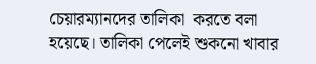চেয়ারম্যানদের তালিকা  করতে বলা হয়েছে। তালিকা পেলেই শুকনো খাবার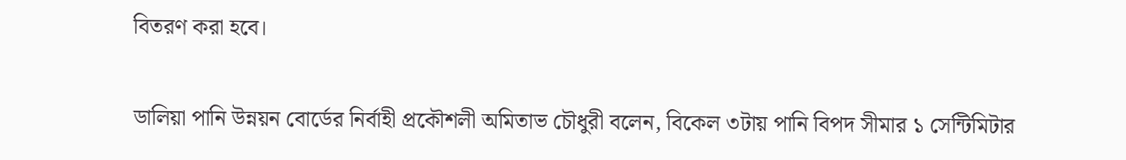বিতরণ করা হবে।

ডালিয়া পানি উন্নয়ন বোর্ডের নির্বাহী প্রকৌশলী অমিতাভ চৌধুরী বলেন, বিকেল ৩টায় পানি বিপদ সীমার ১ সেন্টিমিটার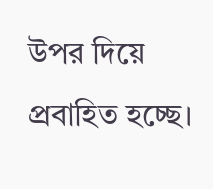উপর দিয়ে প্রবাহিত হচ্ছে।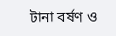টানা বর্ষণ ও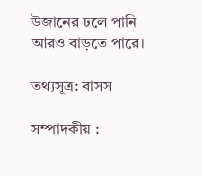উজানের ঢলে পানি আরও বাড়তে পারে।

তথ্যসূত্র: বাসস

সম্পাদকীয় :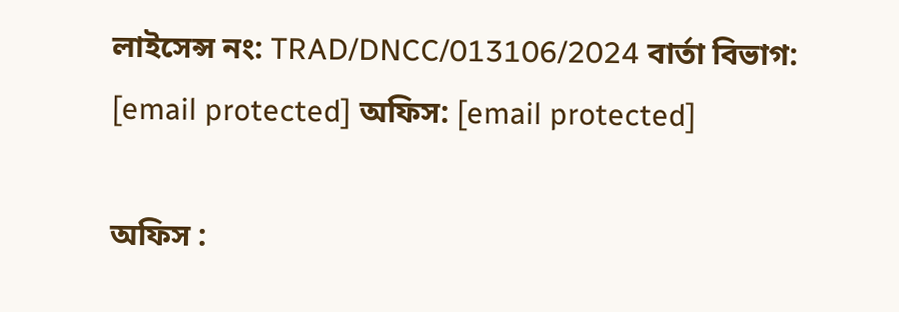লাইসেন্স নং: TRAD/DNCC/013106/2024 বার্তা বিভাগ: [email protected] অফিস: [email protected]

অফিস :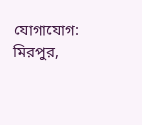যোগাযোগ: মিরপুর,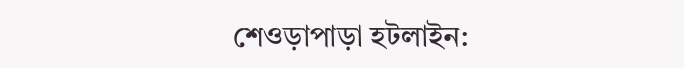শেওড়াপাড়া হটলাইন: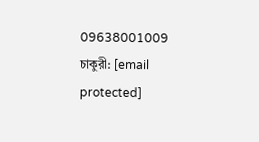09638001009 চাকুরী: [email protected]